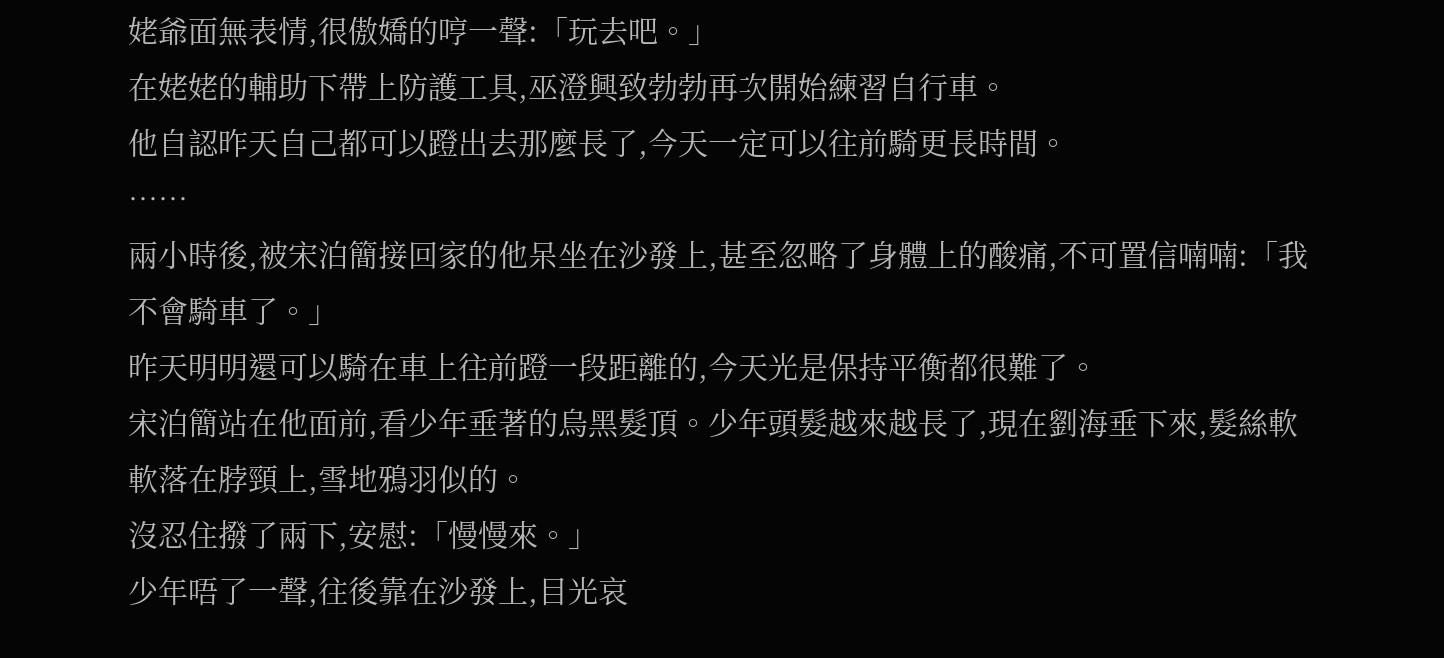姥爺面無表情,很傲嬌的哼一聲:「玩去吧。」
在姥姥的輔助下帶上防護工具,巫澄興致勃勃再次開始練習自行車。
他自認昨天自己都可以蹬出去那麼長了,今天一定可以往前騎更長時間。
……
兩小時後,被宋泊簡接回家的他呆坐在沙發上,甚至忽略了身體上的酸痛,不可置信喃喃:「我不會騎車了。」
昨天明明還可以騎在車上往前蹬一段距離的,今天光是保持平衡都很難了。
宋泊簡站在他面前,看少年垂著的烏黑髮頂。少年頭髮越來越長了,現在劉海垂下來,髮絲軟軟落在脖頸上,雪地鴉羽似的。
沒忍住撥了兩下,安慰:「慢慢來。」
少年唔了一聲,往後靠在沙發上,目光哀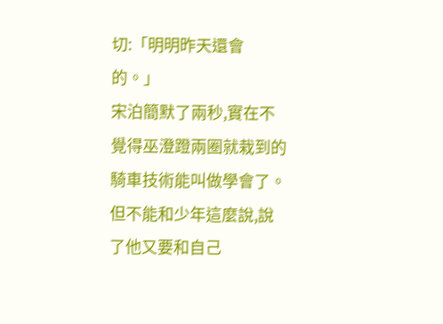切:「明明昨天還會的。」
宋泊簡默了兩秒,實在不覺得巫澄蹬兩圈就栽到的騎車技術能叫做學會了。
但不能和少年這麼說,說了他又要和自己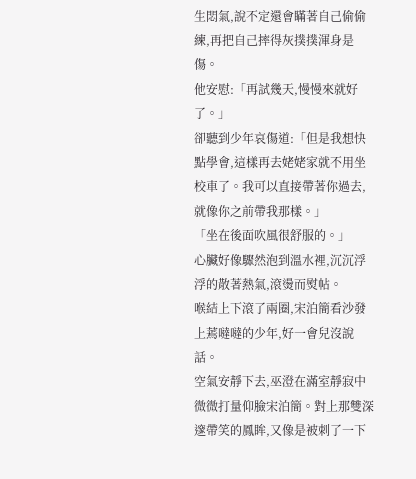生悶氣,說不定還會瞞著自己偷偷練,再把自己摔得灰撲撲渾身是傷。
他安慰:「再試幾天,慢慢來就好了。」
卻聽到少年哀傷道:「但是我想快點學會,這樣再去姥姥家就不用坐校車了。我可以直接帶著你過去,就像你之前帶我那樣。」
「坐在後面吹風很舒服的。」
心臟好像驟然泡到溫水裡,沉沉浮浮的散著熱氣,滾燙而熨帖。
喉結上下滾了兩圈,宋泊簡看沙發上蔫噠噠的少年,好一會兒沒說話。
空氣安靜下去,巫澄在滿室靜寂中微微打量仰臉宋泊簡。對上那雙深邃帶笑的鳳眸,又像是被刺了一下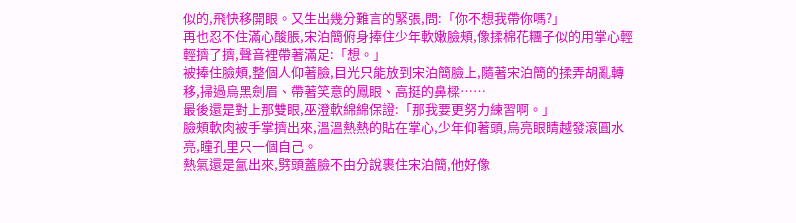似的,飛快移開眼。又生出幾分難言的緊張,問:「你不想我帶你嗎?」
再也忍不住滿心酸脹,宋泊簡俯身捧住少年軟嫩臉頰,像揉棉花糰子似的用掌心輕輕擠了擠,聲音裡帶著滿足:「想。」
被捧住臉頰,整個人仰著臉,目光只能放到宋泊簡臉上,隨著宋泊簡的揉弄胡亂轉移,掃過烏黑劍眉、帶著笑意的鳳眼、高挺的鼻樑……
最後還是對上那雙眼,巫澄軟綿綿保證:「那我要更努力練習啊。」
臉頰軟肉被手掌擠出來,溫溫熱熱的貼在掌心,少年仰著頭,烏亮眼睛越發滾圓水亮,瞳孔里只一個自己。
熱氣還是氳出來,劈頭蓋臉不由分說裹住宋泊簡,他好像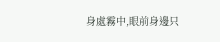身處霧中,眼前身邊只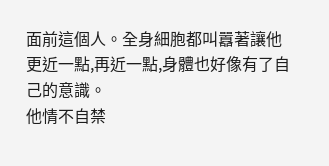面前這個人。全身細胞都叫囂著讓他更近一點,再近一點,身體也好像有了自己的意識。
他情不自禁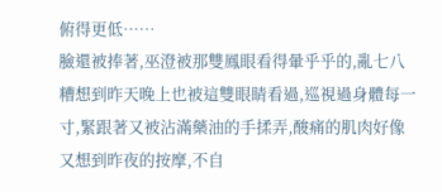俯得更低……
臉還被捧著,巫澄被那雙鳳眼看得暈乎乎的,亂七八糟想到昨天晚上也被這雙眼睛看過,巡視過身體每一寸,緊跟著又被沾滿藥油的手揉弄,酸痛的肌肉好像又想到昨夜的按摩,不自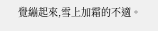覺繃起來,雪上加霜的不適。